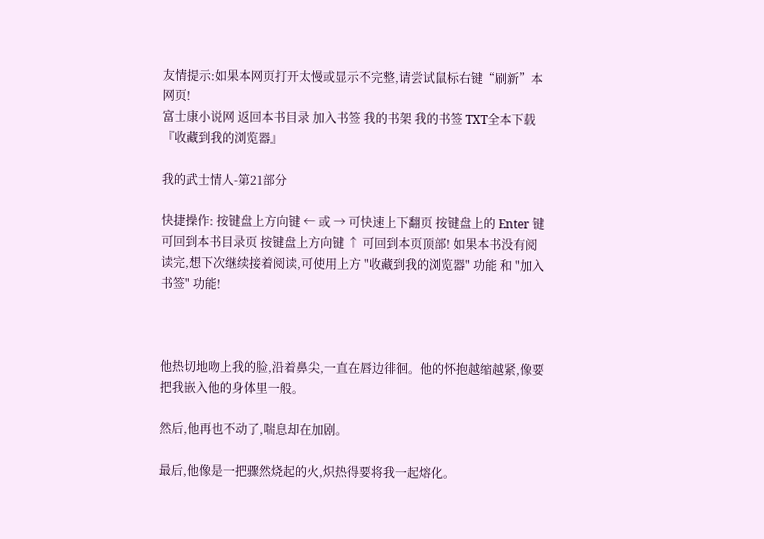友情提示:如果本网页打开太慢或显示不完整,请尝试鼠标右键“刷新”本网页!
富士康小说网 返回本书目录 加入书签 我的书架 我的书签 TXT全本下载 『收藏到我的浏览器』

我的武士情人-第21部分

快捷操作: 按键盘上方向键 ← 或 → 可快速上下翻页 按键盘上的 Enter 键可回到本书目录页 按键盘上方向键 ↑ 可回到本页顶部! 如果本书没有阅读完,想下次继续接着阅读,可使用上方 "收藏到我的浏览器" 功能 和 "加入书签" 功能!



他热切地吻上我的脸,沿着鼻尖,一直在唇边徘徊。他的怀抱越缩越紧,像要把我嵌入他的身体里一般。

然后,他再也不动了,喘息却在加剧。

最后,他像是一把骤然烧起的火,炽热得要将我一起熔化。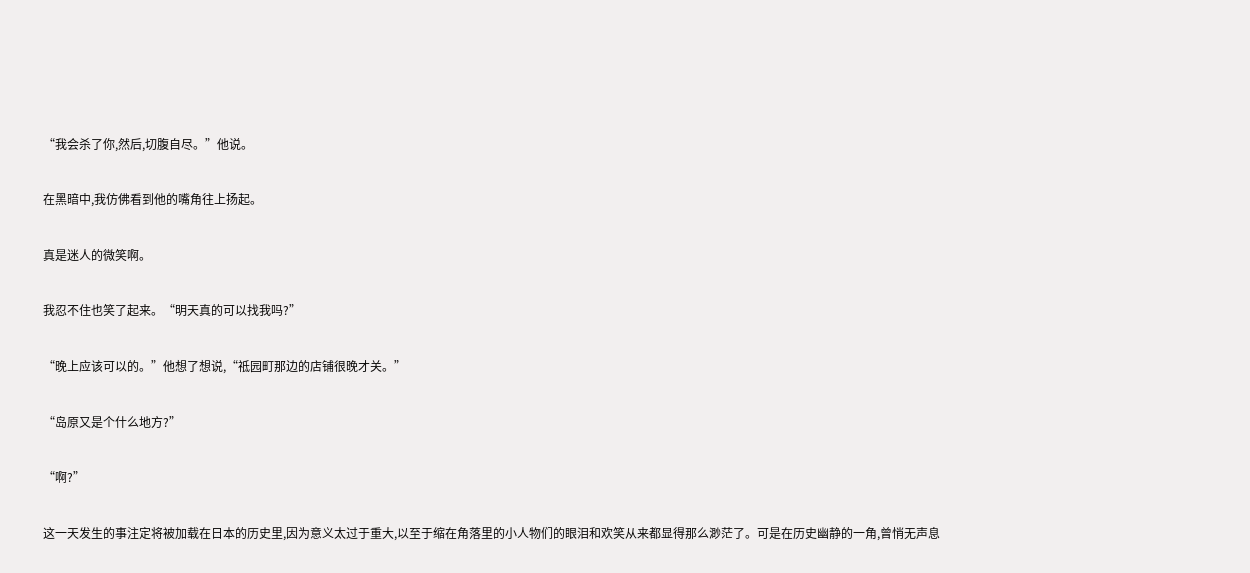“我会杀了你,然后,切腹自尽。”他说。

在黑暗中,我仿佛看到他的嘴角往上扬起。

真是迷人的微笑啊。

我忍不住也笑了起来。“明天真的可以找我吗?”

“晚上应该可以的。”他想了想说,“祗园町那边的店铺很晚才关。”

“岛原又是个什么地方?”

“啊?”

这一天发生的事注定将被加载在日本的历史里,因为意义太过于重大,以至于缩在角落里的小人物们的眼泪和欢笑从来都显得那么渺茫了。可是在历史幽静的一角,曾悄无声息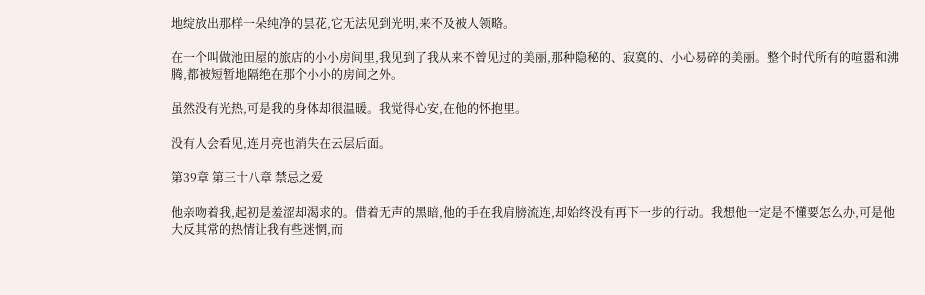地绽放出那样一朵纯净的昙花,它无法见到光明,来不及被人领略。

在一个叫做池田屋的旅店的小小房间里,我见到了我从来不曾见过的美丽,那种隐秘的、寂寞的、小心易碎的美丽。整个时代所有的喧嚣和沸腾,都被短暂地隔绝在那个小小的房间之外。

虽然没有光热,可是我的身体却很温暖。我觉得心安,在他的怀抱里。

没有人会看见,连月亮也消失在云层后面。

第39章 第三十八章 禁忌之爱

他亲吻着我,起初是羞涩却渴求的。借着无声的黑暗,他的手在我肩膀流连,却始终没有再下一步的行动。我想他一定是不懂要怎么办,可是他大反其常的热情让我有些迷惘,而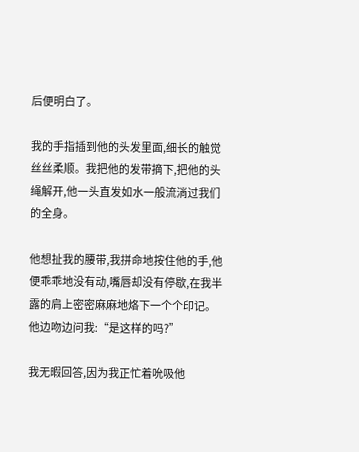后便明白了。

我的手指插到他的头发里面,细长的触觉丝丝柔顺。我把他的发带摘下,把他的头绳解开,他一头直发如水一般流淌过我们的全身。

他想扯我的腰带,我拼命地按住他的手,他便乖乖地没有动,嘴唇却没有停歇,在我半露的肩上密密麻麻地烙下一个个印记。他边吻边问我:“是这样的吗?”

我无暇回答,因为我正忙着吮吸他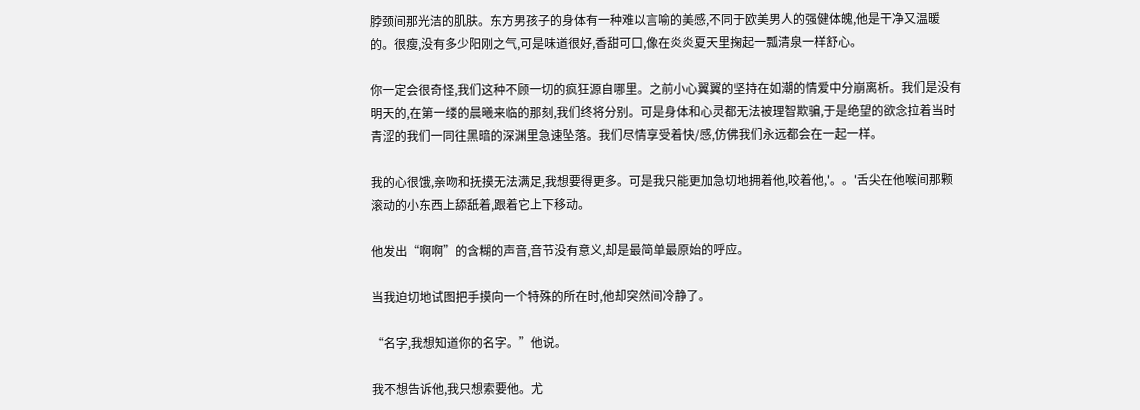脖颈间那光洁的肌肤。东方男孩子的身体有一种难以言喻的美感,不同于欧美男人的强健体魄,他是干净又温暖的。很瘦,没有多少阳刚之气,可是味道很好,香甜可口,像在炎炎夏天里掬起一瓢清泉一样舒心。

你一定会很奇怪,我们这种不顾一切的疯狂源自哪里。之前小心翼翼的坚持在如潮的情爱中分崩离析。我们是没有明天的,在第一缕的晨曦来临的那刻,我们终将分别。可是身体和心灵都无法被理智欺骗,于是绝望的欲念拉着当时青涩的我们一同往黑暗的深渊里急速坠落。我们尽情享受着快/感,仿佛我们永远都会在一起一样。

我的心很饿,亲吻和抚摸无法满足,我想要得更多。可是我只能更加急切地拥着他,咬着他,'。。'舌尖在他喉间那颗滚动的小东西上舔舐着,跟着它上下移动。

他发出“啊啊”的含糊的声音,音节没有意义,却是最简单最原始的呼应。

当我迫切地试图把手摸向一个特殊的所在时,他却突然间冷静了。

“名字,我想知道你的名字。”他说。

我不想告诉他,我只想索要他。尤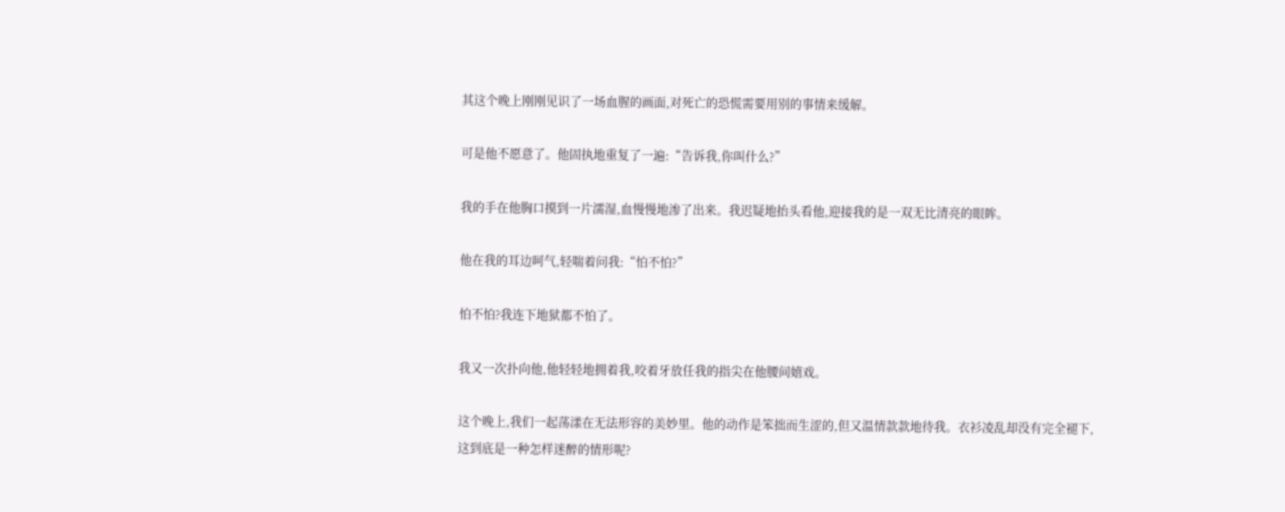其这个晚上刚刚见识了一场血腥的画面,对死亡的恐慌需要用别的事情来缓解。

可是他不愿意了。他固执地重复了一遍:“告诉我,你叫什么?”

我的手在他胸口摸到一片濡湿,血慢慢地渗了出来。我迟疑地抬头看他,迎接我的是一双无比清亮的眼眸。

他在我的耳边呵气,轻喘着问我:“怕不怕?”

怕不怕?我连下地狱都不怕了。

我又一次扑向他,他轻轻地拥着我,咬着牙放任我的指尖在他腰间嬉戏。

这个晚上,我们一起荡漾在无法形容的美妙里。他的动作是笨拙而生涩的,但又温情款款地待我。衣衫凌乱却没有完全褪下,这到底是一种怎样迷醉的情形呢?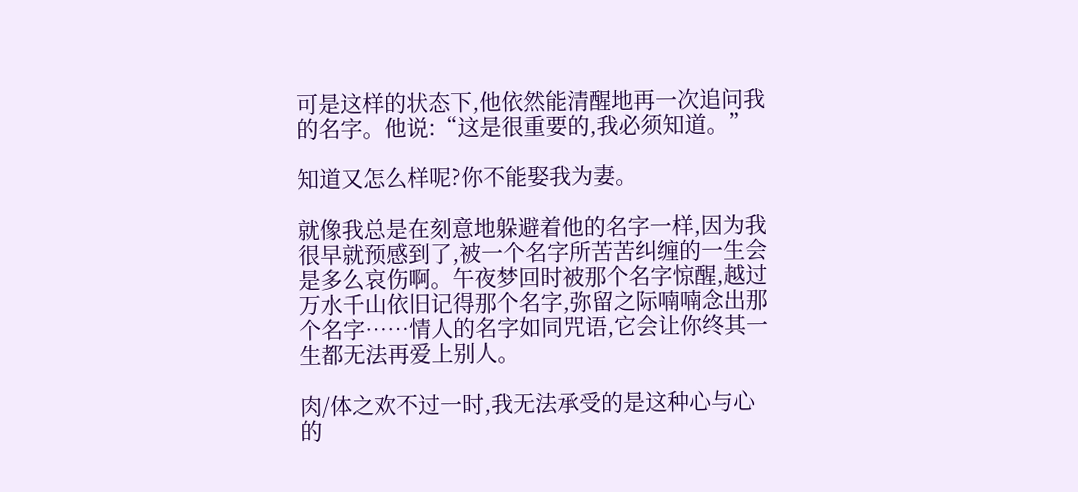可是这样的状态下,他依然能清醒地再一次追问我的名字。他说:“这是很重要的,我必须知道。”

知道又怎么样呢?你不能娶我为妻。

就像我总是在刻意地躲避着他的名字一样,因为我很早就预感到了,被一个名字所苦苦纠缠的一生会是多么哀伤啊。午夜梦回时被那个名字惊醒,越过万水千山依旧记得那个名字,弥留之际喃喃念出那个名字……情人的名字如同咒语,它会让你终其一生都无法再爱上别人。

肉/体之欢不过一时,我无法承受的是这种心与心的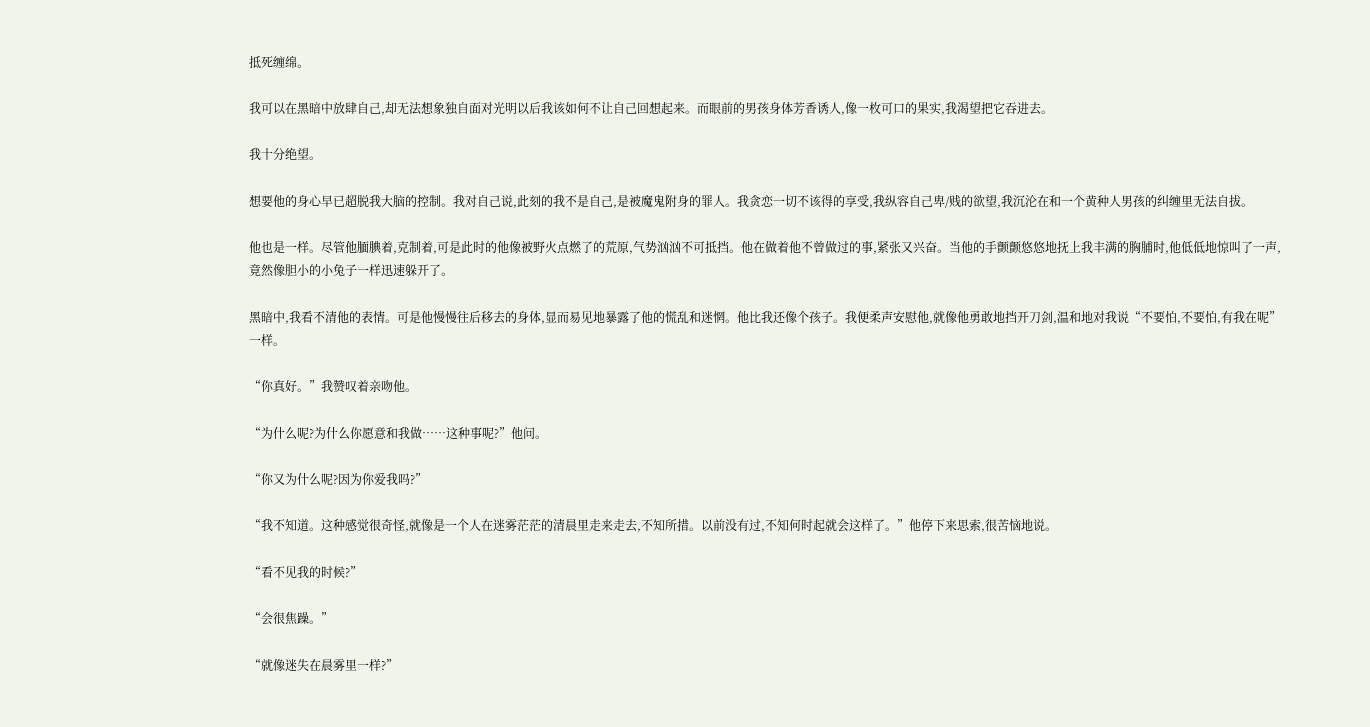抵死缠绵。

我可以在黑暗中放肆自己,却无法想象独自面对光明以后我该如何不让自己回想起来。而眼前的男孩身体芳香诱人,像一枚可口的果实,我渴望把它吞进去。

我十分绝望。

想要他的身心早已超脱我大脑的控制。我对自己说,此刻的我不是自己,是被魔鬼附身的罪人。我贪恋一切不该得的享受,我纵容自己卑/贱的欲望,我沉沦在和一个黄种人男孩的纠缠里无法自拔。

他也是一样。尽管他腼腆着,克制着,可是此时的他像被野火点燃了的荒原,气势汹汹不可抵挡。他在做着他不曾做过的事,紧张又兴奋。当他的手颤颤悠悠地抚上我丰满的胸脯时,他低低地惊叫了一声,竟然像胆小的小兔子一样迅速躲开了。

黑暗中,我看不清他的表情。可是他慢慢往后移去的身体,显而易见地暴露了他的慌乱和迷惘。他比我还像个孩子。我便柔声安慰他,就像他勇敢地挡开刀剑,温和地对我说“不要怕,不要怕,有我在呢”一样。

“你真好。”我赞叹着亲吻他。

“为什么呢?为什么你愿意和我做……这种事呢?”他问。

“你又为什么呢?因为你爱我吗?”

“我不知道。这种感觉很奇怪,就像是一个人在迷雾茫茫的清晨里走来走去,不知所措。以前没有过,不知何时起就会这样了。”他停下来思索,很苦恼地说。

“看不见我的时候?”

“会很焦躁。”

“就像迷失在晨雾里一样?”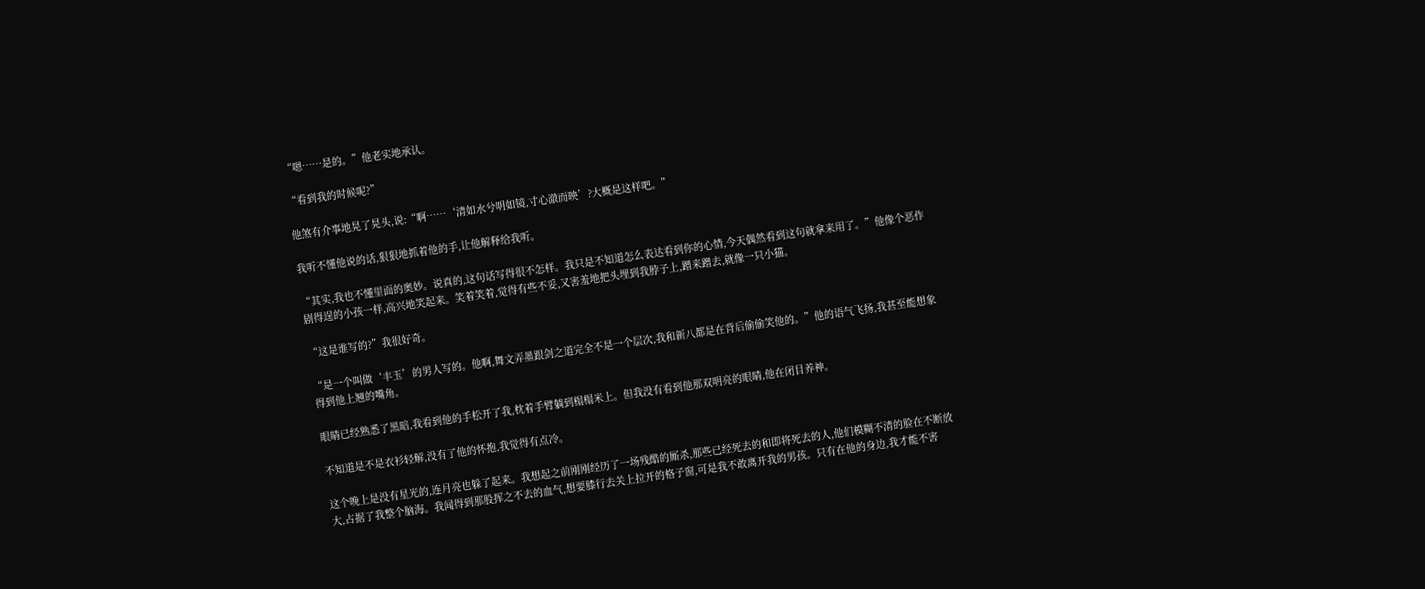“嗯……是的。”他老实地承认。

“看到我的时候呢?”

他煞有介事地晃了晃头,说:“啊……‘清如水兮明如镜,寸心澈而映’?大概是这样吧。”

我听不懂他说的话,狠狠地抓着他的手,让他解释给我听。

“其实,我也不懂里面的奥妙。说真的,这句话写得很不怎样。我只是不知道怎么表达看到你的心情,今天偶然看到这句就拿来用了。”他像个恶作剧得逞的小孩一样,高兴地笑起来。笑着笑着,觉得有些不妥,又害羞地把头埋到我脖子上,蹭来蹭去,就像一只小猫。

“这是谁写的?”我很好奇。

“是一个叫做‘丰玉’的男人写的。他啊,舞文弄墨跟剑之道完全不是一个层次,我和新八都是在背后偷偷笑他的。”他的语气飞扬,我甚至能想象得到他上翘的嘴角。

眼睛已经熟悉了黑暗,我看到他的手松开了我,枕着手臂躺到榻榻米上。但我没有看到他那双明亮的眼睛,他在闭目养神。

不知道是不是衣衫轻解,没有了他的怀抱,我觉得有点冷。

这个晚上是没有星光的,连月亮也躲了起来。我想起之前刚刚经历了一场残酷的厮杀,那些已经死去的和即将死去的人,他们模糊不清的脸在不断放大,占据了我整个脑海。我闻得到那股挥之不去的血气,想要膝行去关上拉开的格子窗,可是我不敢离开我的男孩。只有在他的身边,我才能不害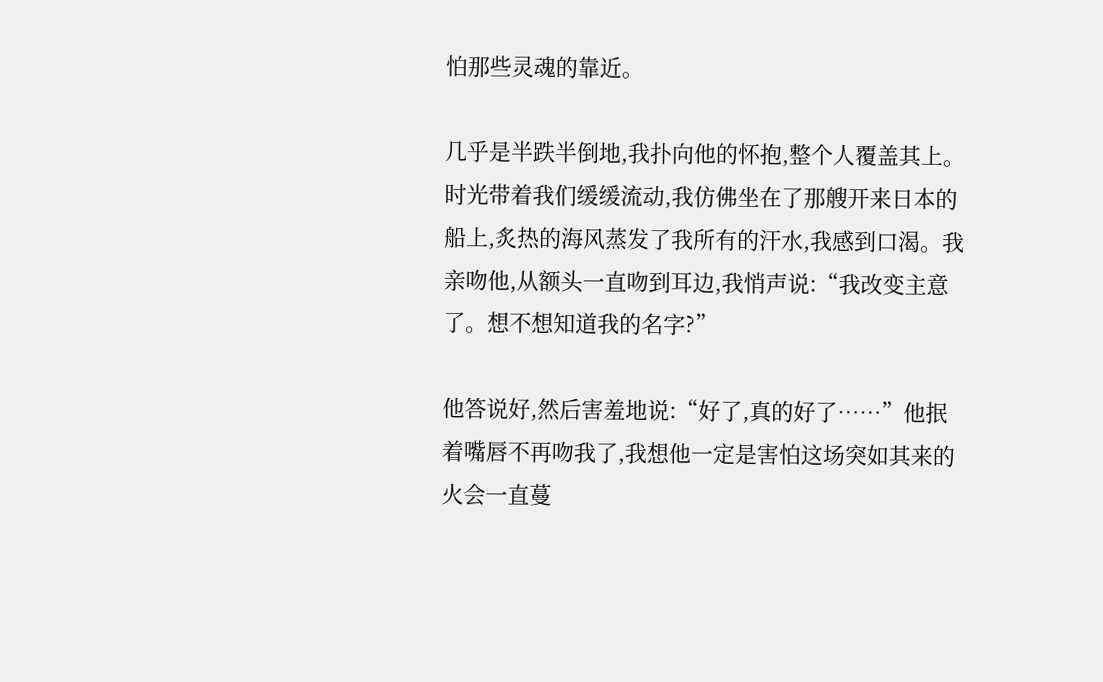怕那些灵魂的靠近。

几乎是半跌半倒地,我扑向他的怀抱,整个人覆盖其上。时光带着我们缓缓流动,我仿佛坐在了那艘开来日本的船上,炙热的海风蒸发了我所有的汗水,我感到口渴。我亲吻他,从额头一直吻到耳边,我悄声说:“我改变主意了。想不想知道我的名字?”

他答说好,然后害羞地说:“好了,真的好了……”他抿着嘴唇不再吻我了,我想他一定是害怕这场突如其来的火会一直蔓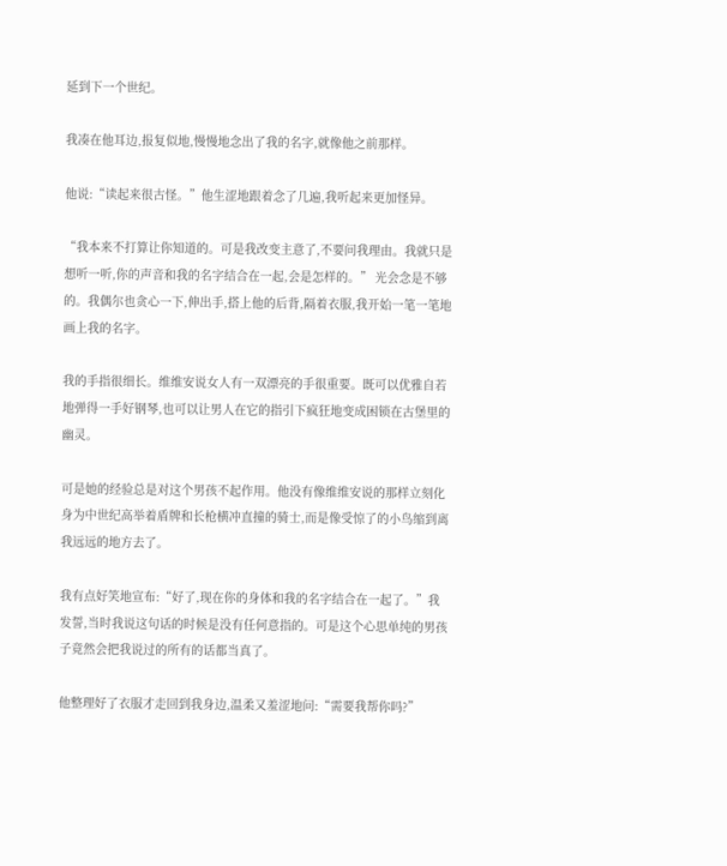延到下一个世纪。

我凑在他耳边,报复似地,慢慢地念出了我的名字,就像他之前那样。

他说:“读起来很古怪。”他生涩地跟着念了几遍,我听起来更加怪异。

“我本来不打算让你知道的。可是我改变主意了,不要问我理由。我就只是想听一听,你的声音和我的名字结合在一起,会是怎样的。” 光会念是不够的。我偶尔也贪心一下,伸出手,搭上他的后背,隔着衣服,我开始一笔一笔地画上我的名字。

我的手指很细长。维维安说女人有一双漂亮的手很重要。既可以优雅自若地弹得一手好钢琴,也可以让男人在它的指引下疯狂地变成困锁在古堡里的幽灵。

可是她的经验总是对这个男孩不起作用。他没有像维维安说的那样立刻化身为中世纪高举着盾牌和长枪横冲直撞的骑士,而是像受惊了的小鸟缩到离我远远的地方去了。

我有点好笑地宣布:“好了,现在你的身体和我的名字结合在一起了。”我发誓,当时我说这句话的时候是没有任何意指的。可是这个心思单纯的男孩子竟然会把我说过的所有的话都当真了。

他整理好了衣服才走回到我身边,温柔又羞涩地问:“需要我帮你吗?”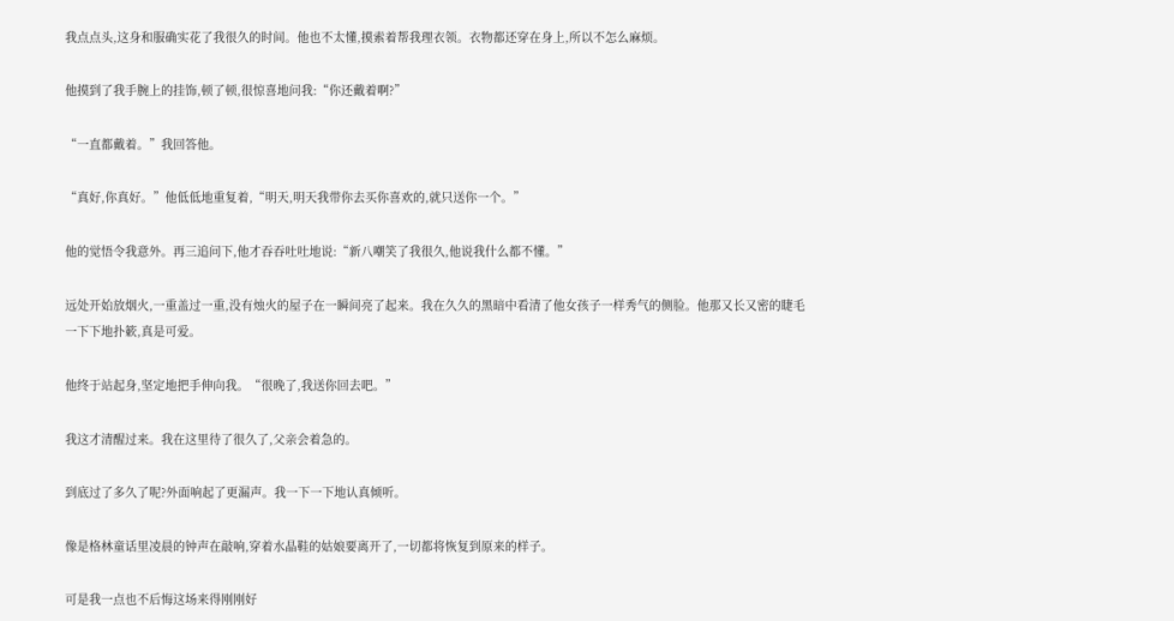我点点头,这身和服确实花了我很久的时间。他也不太懂,摸索着帮我理衣领。衣物都还穿在身上,所以不怎么麻烦。

他摸到了我手腕上的挂饰,顿了顿,很惊喜地问我:“你还戴着啊?”

“一直都戴着。”我回答他。

“真好,你真好。”他低低地重复着,“明天,明天我带你去买你喜欢的,就只送你一个。”

他的觉悟令我意外。再三追问下,他才吞吞吐吐地说:“新八嘲笑了我很久,他说我什么都不懂。”

远处开始放烟火,一重盖过一重,没有烛火的屋子在一瞬间亮了起来。我在久久的黑暗中看清了他女孩子一样秀气的侧脸。他那又长又密的睫毛一下下地扑簌,真是可爱。

他终于站起身,坚定地把手伸向我。“很晚了,我送你回去吧。”

我这才清醒过来。我在这里待了很久了,父亲会着急的。

到底过了多久了呢?外面响起了更漏声。我一下一下地认真倾听。

像是格林童话里凌晨的钟声在敲响,穿着水晶鞋的姑娘要离开了,一切都将恢复到原来的样子。

可是我一点也不后悔这场来得刚刚好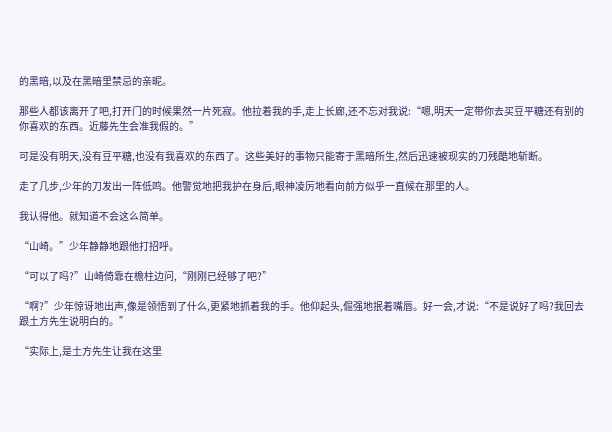的黑暗,以及在黑暗里禁忌的亲昵。

那些人都该离开了吧,打开门的时候果然一片死寂。他拉着我的手,走上长廊,还不忘对我说:“嗯,明天一定带你去买豆平糖还有别的你喜欢的东西。近藤先生会准我假的。”

可是没有明天,没有豆平糖,也没有我喜欢的东西了。这些美好的事物只能寄于黑暗所生,然后迅速被现实的刀残酷地斩断。

走了几步,少年的刀发出一阵低鸣。他警觉地把我护在身后,眼神凌厉地看向前方似乎一直候在那里的人。

我认得他。就知道不会这么简单。

“山崎。”少年静静地跟他打招呼。

“可以了吗?”山崎倚靠在檐柱边问,“刚刚已经够了吧?”

“啊?”少年惊讶地出声,像是领悟到了什么,更紧地抓着我的手。他仰起头,倔强地抿着嘴唇。好一会,才说:“不是说好了吗?我回去跟土方先生说明白的。”

“实际上,是土方先生让我在这里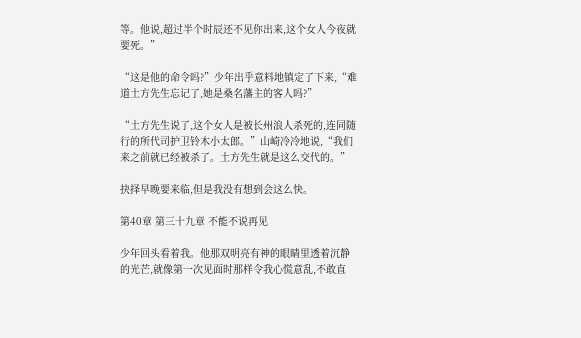等。他说,超过半个时辰还不见你出来,这个女人今夜就要死。”

“这是他的命令吗?”少年出乎意料地镇定了下来,“难道土方先生忘记了,她是桑名藩主的客人吗?”

“土方先生说了,这个女人是被长州浪人杀死的,连同随行的所代司护卫铃木小太郎。”山崎冷冷地说,“我们来之前就已经被杀了。土方先生就是这么交代的。”

抉择早晚要来临,但是我没有想到会这么快。

第40章 第三十九章 不能不说再见

少年回头看着我。他那双明亮有神的眼睛里透着沉静的光芒,就像第一次见面时那样令我心慌意乱,不敢直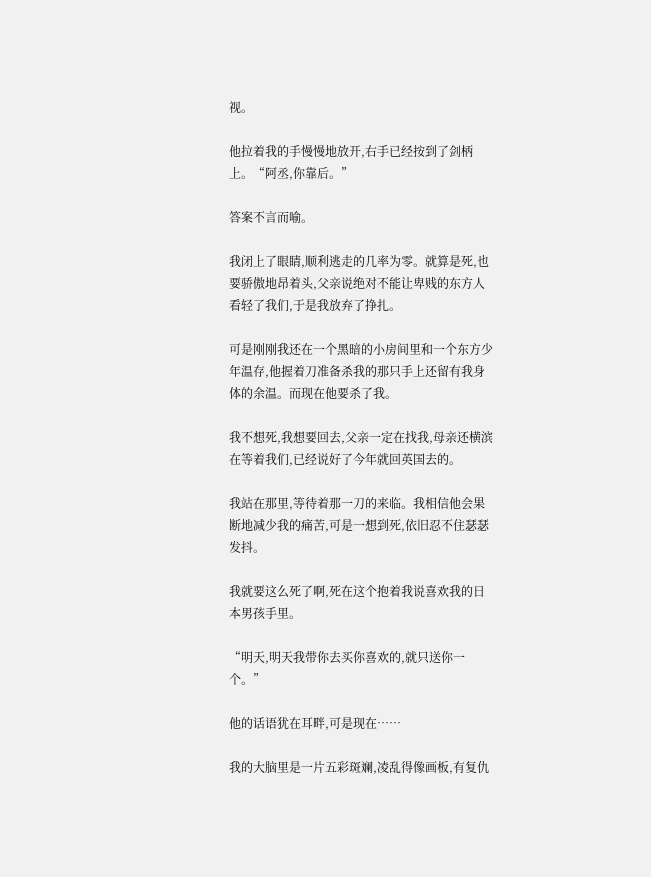视。

他拉着我的手慢慢地放开,右手已经按到了剑柄上。“阿丞,你靠后。”

答案不言而喻。

我闭上了眼睛,顺利逃走的几率为零。就算是死,也要骄傲地昂着头,父亲说绝对不能让卑贱的东方人看轻了我们,于是我放弃了挣扎。

可是刚刚我还在一个黑暗的小房间里和一个东方少年温存,他握着刀准备杀我的那只手上还留有我身体的余温。而现在他要杀了我。

我不想死,我想要回去,父亲一定在找我,母亲还横滨在等着我们,已经说好了今年就回英国去的。

我站在那里,等待着那一刀的来临。我相信他会果断地减少我的痛苦,可是一想到死,依旧忍不住瑟瑟发抖。

我就要这么死了啊,死在这个抱着我说喜欢我的日本男孩手里。

“明天,明天我带你去买你喜欢的,就只送你一个。”

他的话语犹在耳畔,可是现在……

我的大脑里是一片五彩斑斓,凌乱得像画板,有复仇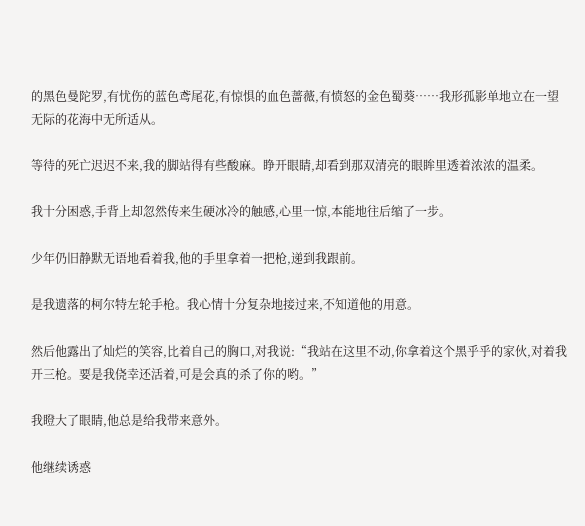的黑色曼陀罗,有忧伤的蓝色鸢尾花,有惊惧的血色蔷薇,有愤怒的金色蜀葵……我形孤影单地立在一望无际的花海中无所适从。

等待的死亡迟迟不来,我的脚站得有些酸麻。睁开眼睛,却看到那双清亮的眼眸里透着浓浓的温柔。

我十分困惑,手背上却忽然传来生硬冰冷的触感,心里一惊,本能地往后缩了一步。

少年仍旧静默无语地看着我,他的手里拿着一把枪,递到我跟前。

是我遗落的柯尔特左轮手枪。我心情十分复杂地接过来,不知道他的用意。

然后他露出了灿烂的笑容,比着自己的胸口,对我说:“我站在这里不动,你拿着这个黑乎乎的家伙,对着我开三枪。要是我侥幸还活着,可是会真的杀了你的哟。”

我瞪大了眼睛,他总是给我带来意外。

他继续诱惑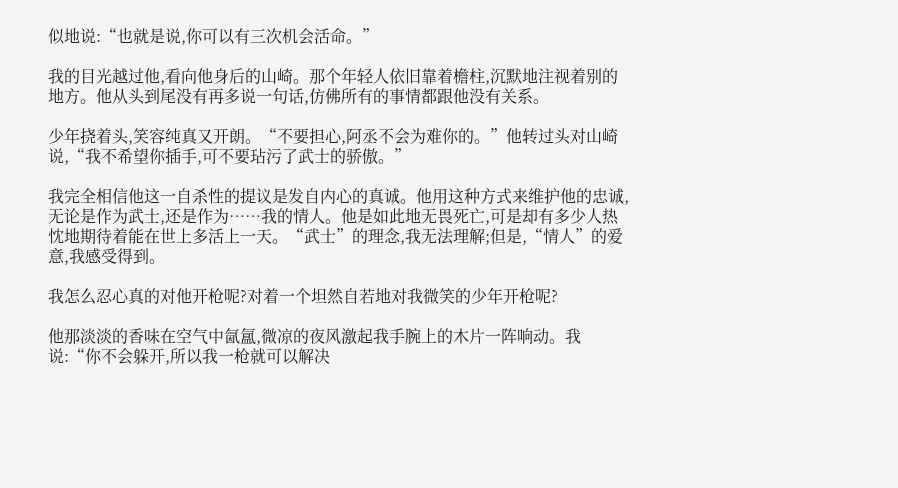似地说:“也就是说,你可以有三次机会活命。”

我的目光越过他,看向他身后的山崎。那个年轻人依旧靠着檐柱,沉默地注视着别的地方。他从头到尾没有再多说一句话,仿佛所有的事情都跟他没有关系。

少年挠着头,笑容纯真又开朗。“不要担心,阿丞不会为难你的。”他转过头对山崎说,“我不希望你插手,可不要玷污了武士的骄傲。”

我完全相信他这一自杀性的提议是发自内心的真诚。他用这种方式来维护他的忠诚,无论是作为武士,还是作为……我的情人。他是如此地无畏死亡,可是却有多少人热忱地期待着能在世上多活上一天。“武士”的理念,我无法理解;但是,“情人”的爱意,我感受得到。

我怎么忍心真的对他开枪呢?对着一个坦然自若地对我微笑的少年开枪呢?

他那淡淡的香味在空气中氤氲,微凉的夜风激起我手腕上的木片一阵响动。我说:“你不会躲开,所以我一枪就可以解决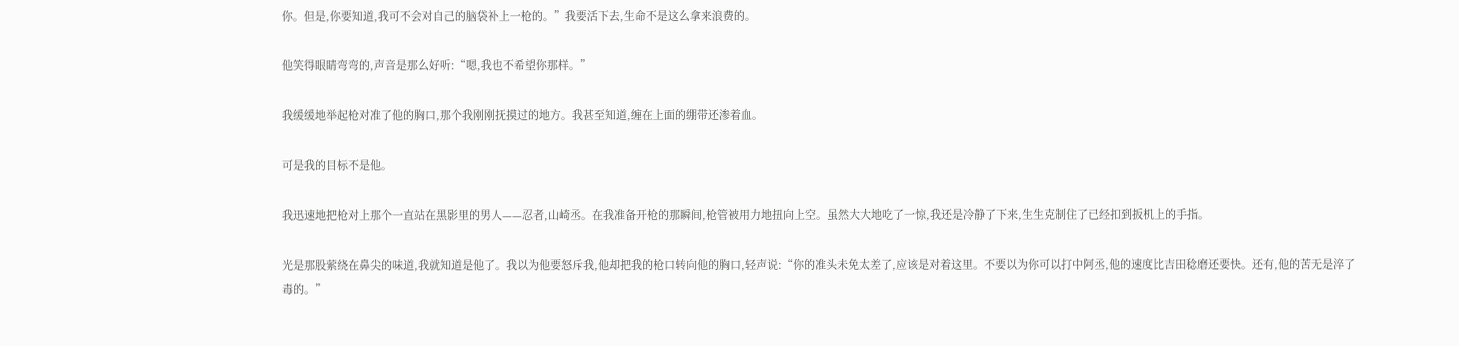你。但是,你要知道,我可不会对自己的脑袋补上一枪的。”我要活下去,生命不是这么拿来浪费的。

他笑得眼睛弯弯的,声音是那么好听:“嗯,我也不希望你那样。”

我缓缓地举起枪对准了他的胸口,那个我刚刚抚摸过的地方。我甚至知道,缠在上面的绷带还渗着血。

可是我的目标不是他。

我迅速地把枪对上那个一直站在黑影里的男人——忍者,山崎丞。在我准备开枪的那瞬间,枪管被用力地扭向上空。虽然大大地吃了一惊,我还是冷静了下来,生生克制住了已经扣到扳机上的手指。

光是那股萦绕在鼻尖的味道,我就知道是他了。我以为他要怒斥我,他却把我的枪口转向他的胸口,轻声说:“你的准头未免太差了,应该是对着这里。不要以为你可以打中阿丞,他的速度比吉田稔磨还要快。还有,他的苦无是淬了毒的。”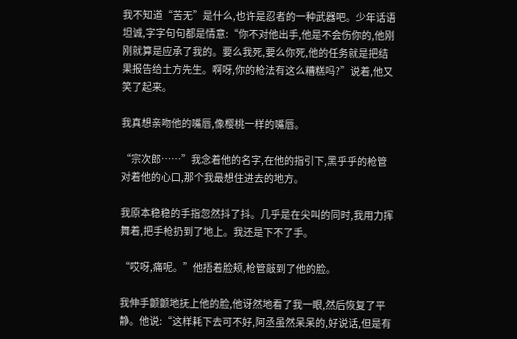我不知道“苦无”是什么,也许是忍者的一种武器吧。少年话语坦诚,字字句句都是情意:“你不对他出手,他是不会伤你的,他刚刚就算是应承了我的。要么我死,要么你死,他的任务就是把结果报告给土方先生。啊呀,你的枪法有这么糟糕吗?”说着,他又笑了起来。

我真想亲吻他的嘴唇,像樱桃一样的嘴唇。

“宗次郎……”我念着他的名字,在他的指引下,黑乎乎的枪管对着他的心口,那个我最想住进去的地方。

我原本稳稳的手指忽然抖了抖。几乎是在尖叫的同时,我用力挥舞着,把手枪扔到了地上。我还是下不了手。

“哎呀,痛呢。”他捂着脸颊,枪管敲到了他的脸。

我伸手颤颤地抚上他的脸,他讶然地看了我一眼,然后恢复了平静。他说:“这样耗下去可不好,阿丞虽然呆呆的,好说话,但是有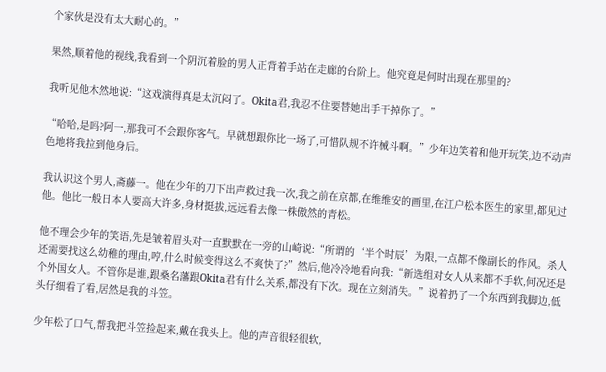个家伙是没有太大耐心的。”

果然,顺着他的视线,我看到一个阴沉着脸的男人正背着手站在走廊的台阶上。他究竟是何时出现在那里的?

我听见他木然地说:“这戏演得真是太沉闷了。Okita君,我忍不住要替她出手干掉你了。”

“哈哈,是吗?阿一,那我可不会跟你客气。早就想跟你比一场了,可惜队规不许械斗啊。”少年边笑着和他开玩笑,边不动声色地将我拉到他身后。

我认识这个男人,斋藤一。他在少年的刀下出声救过我一次,我之前在京都,在维维安的画里,在江户松本医生的家里,都见过他。他比一般日本人要高大许多,身材挺拔,远远看去像一株傲然的青松。

他不理会少年的笑语,先是皱着眉头对一直默默在一旁的山崎说:“所谓的‘半个时辰’为限,一点都不像副长的作风。杀人还需要找这么幼稚的理由,哼,什么时候变得这么不爽快了?”然后,他冷冷地看向我:“新选组对女人从来都不手软,何况还是个外国女人。不管你是谁,跟桑名藩跟Okita君有什么关系,都没有下次。现在立刻消失。”说着扔了一个东西到我脚边,低头仔细看了看,居然是我的斗笠。

少年松了口气,帮我把斗笠捡起来,戴在我头上。他的声音很轻很软,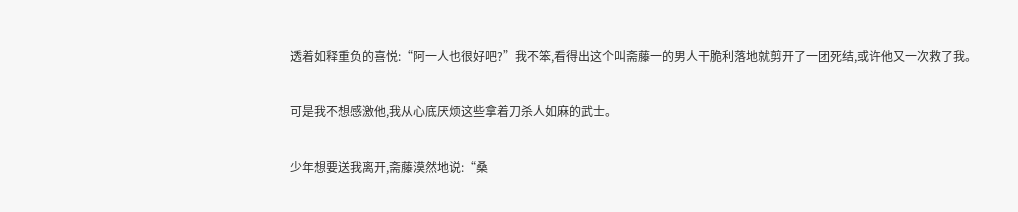透着如释重负的喜悦:“阿一人也很好吧?”我不笨,看得出这个叫斋藤一的男人干脆利落地就剪开了一团死结,或许他又一次救了我。

可是我不想感激他,我从心底厌烦这些拿着刀杀人如麻的武士。

少年想要送我离开,斋藤漠然地说:“桑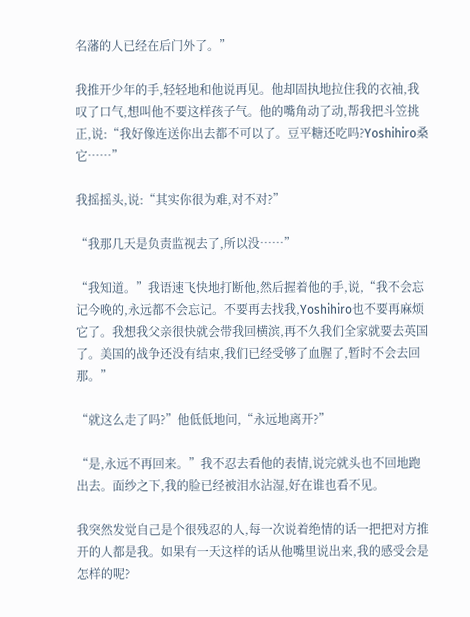名藩的人已经在后门外了。”

我推开少年的手,轻轻地和他说再见。他却固执地拉住我的衣袖,我叹了口气,想叫他不要这样孩子气。他的嘴角动了动,帮我把斗笠挑正,说:“我好像连送你出去都不可以了。豆平糖还吃吗?Yoshihiro桑它……”

我摇摇头,说:“其实你很为难,对不对?”

“我那几天是负责监视去了,所以没……”

“我知道。”我语速飞快地打断他,然后握着他的手,说,“我不会忘记今晚的,永远都不会忘记。不要再去找我,Yoshihiro也不要再麻烦它了。我想我父亲很快就会带我回横滨,再不久我们全家就要去英国了。美国的战争还没有结束,我们已经受够了血腥了,暂时不会去回那。”

“就这么走了吗?”他低低地问,“永远地离开?”

“是,永远不再回来。”我不忍去看他的表情,说完就头也不回地跑出去。面纱之下,我的脸已经被泪水沾湿,好在谁也看不见。

我突然发觉自己是个很残忍的人,每一次说着绝情的话一把把对方推开的人都是我。如果有一天这样的话从他嘴里说出来,我的感受会是怎样的呢?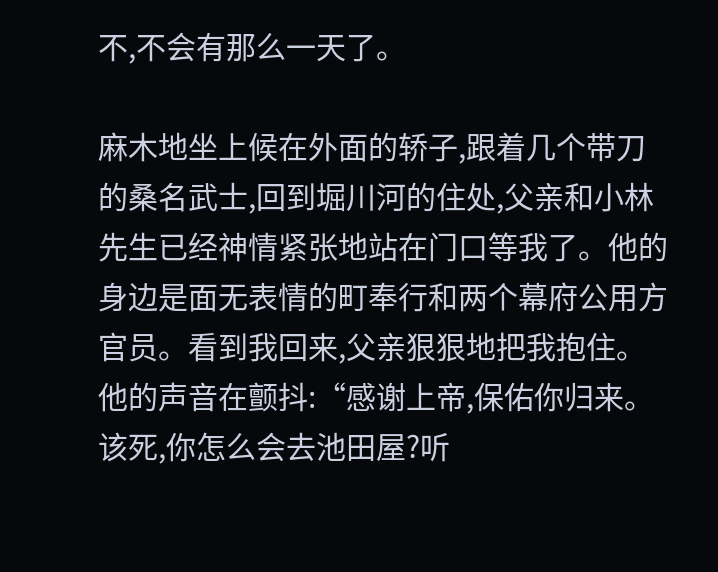不,不会有那么一天了。

麻木地坐上候在外面的轿子,跟着几个带刀的桑名武士,回到堀川河的住处,父亲和小林先生已经神情紧张地站在门口等我了。他的身边是面无表情的町奉行和两个幕府公用方官员。看到我回来,父亲狠狠地把我抱住。他的声音在颤抖:“感谢上帝,保佑你归来。该死,你怎么会去池田屋?听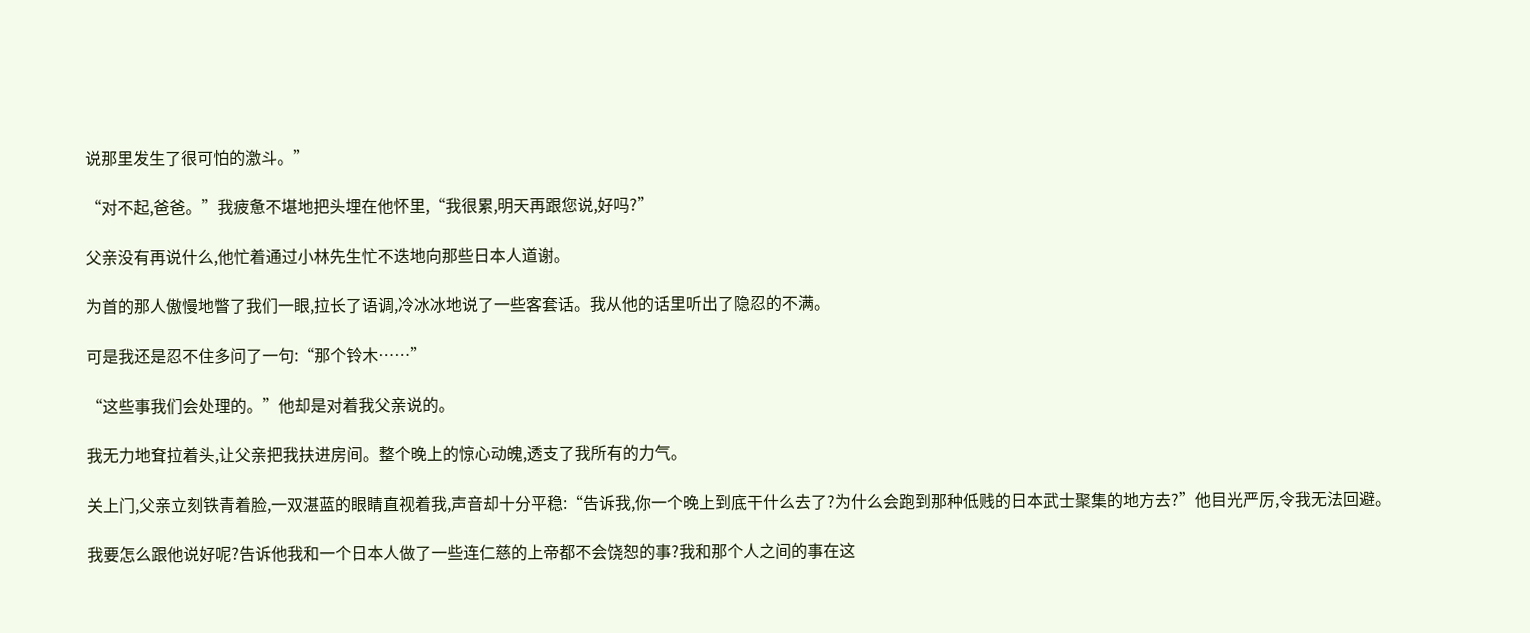说那里发生了很可怕的激斗。”

“对不起,爸爸。”我疲惫不堪地把头埋在他怀里,“我很累,明天再跟您说,好吗?”

父亲没有再说什么,他忙着通过小林先生忙不迭地向那些日本人道谢。

为首的那人傲慢地瞥了我们一眼,拉长了语调,冷冰冰地说了一些客套话。我从他的话里听出了隐忍的不满。

可是我还是忍不住多问了一句:“那个铃木……”

“这些事我们会处理的。”他却是对着我父亲说的。

我无力地耷拉着头,让父亲把我扶进房间。整个晚上的惊心动魄,透支了我所有的力气。

关上门,父亲立刻铁青着脸,一双湛蓝的眼睛直视着我,声音却十分平稳:“告诉我,你一个晚上到底干什么去了?为什么会跑到那种低贱的日本武士聚集的地方去?”他目光严厉,令我无法回避。

我要怎么跟他说好呢?告诉他我和一个日本人做了一些连仁慈的上帝都不会饶恕的事?我和那个人之间的事在这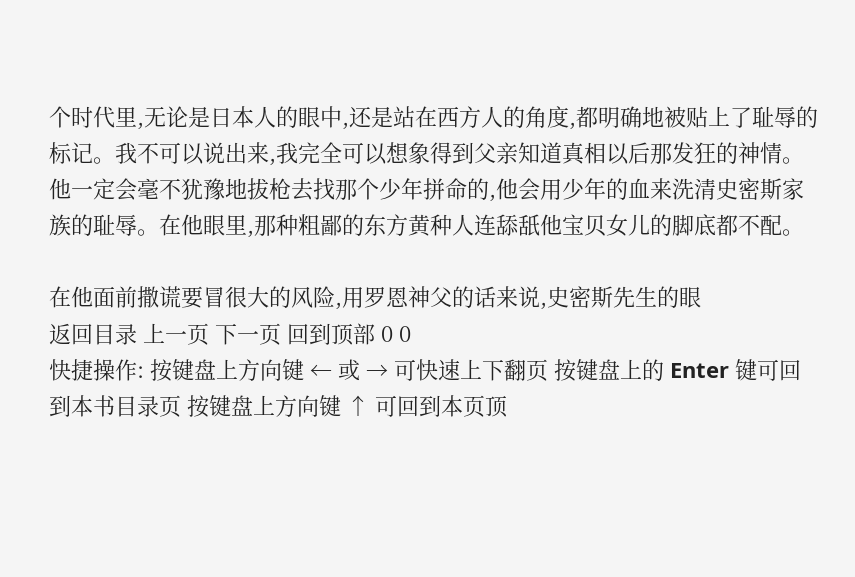个时代里,无论是日本人的眼中,还是站在西方人的角度,都明确地被贴上了耻辱的标记。我不可以说出来,我完全可以想象得到父亲知道真相以后那发狂的神情。他一定会毫不犹豫地拔枪去找那个少年拼命的,他会用少年的血来洗清史密斯家族的耻辱。在他眼里,那种粗鄙的东方黄种人连舔舐他宝贝女儿的脚底都不配。

在他面前撒谎要冒很大的风险,用罗恩神父的话来说,史密斯先生的眼
返回目录 上一页 下一页 回到顶部 0 0
快捷操作: 按键盘上方向键 ← 或 → 可快速上下翻页 按键盘上的 Enter 键可回到本书目录页 按键盘上方向键 ↑ 可回到本页顶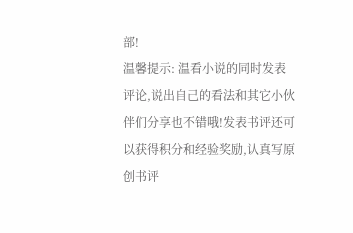部!
温馨提示: 温看小说的同时发表评论,说出自己的看法和其它小伙伴们分享也不错哦!发表书评还可以获得积分和经验奖励,认真写原创书评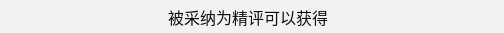被采纳为精评可以获得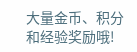大量金币、积分和经验奖励哦!